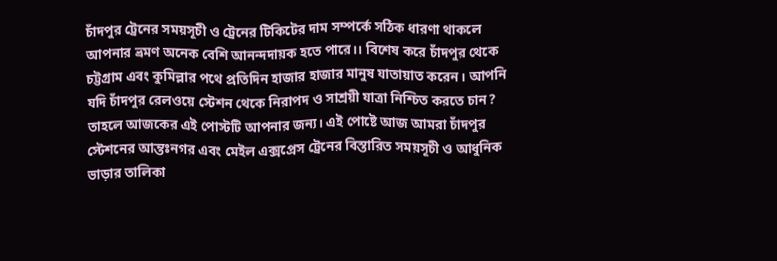চাঁদপুর ট্রেনের সময়সূচী ও ট্রেনের টিকিটের দাম সম্পর্কে সঠিক ধারণা থাকলে আপনার ভ্রমণ অনেক বেশি আনন্দদায়ক হতে পারে।। বিশেষ করে চাঁদপুর থেকে চট্টগ্রাম এবং কুমিল্লার পথে প্রতিদিন হাজার হাজার মানুষ যাতায়াত করেন। আপনি যদি চাঁদপুর রেলওয়ে স্টেশন থেকে নিরাপদ ও সাশ্রয়ী যাত্রা নিশ্চিত করতে চান? তাহলে আজকের এই পোস্টটি আপনার জন্য। এই পোষ্টে আজ আমরা চাঁদপুর স্টেশনের আন্তঃনগর এবং মেইল এক্সপ্রেস ট্রেনের বিস্তারিত সময়সূচী ও আধুনিক ভাড়ার তালিকা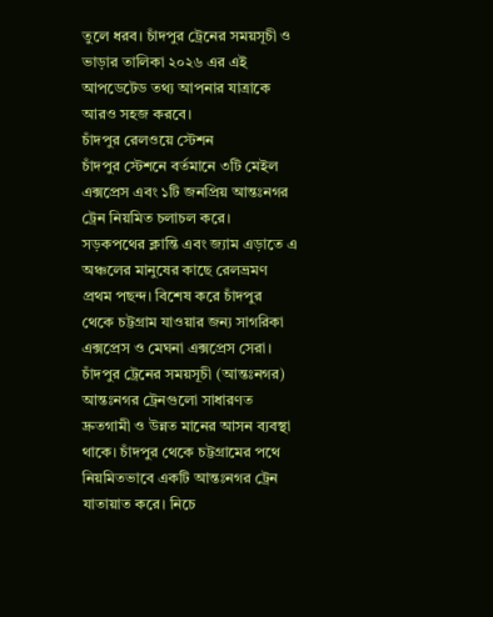তুলে ধরব। চাঁদপুর ট্রেনের সময়সূচী ও ভাড়ার তালিকা ২০২৬ এর এই আপডেটেড তথ্য আপনার যাত্রাকে আরও সহজ করবে।
চাঁদপুর রেলওয়ে স্টেশন
চাঁদপুর স্টেশনে বর্তমানে ৩টি মেইল এক্সপ্রেস এবং ১টি জনপ্রিয় আন্তঃনগর ট্রেন নিয়মিত চলাচল করে। সড়কপথের ক্লান্তি এবং জ্যাম এড়াতে এ অঞ্চলের মানুষের কাছে রেলভ্রমণ প্রথম পছন্দ। বিশেষ করে চাঁদপুর থেকে চট্টগ্রাম যাওয়ার জন্য সাগরিকা এক্সপ্রেস ও মেঘনা এক্সপ্রেস সেরা।
চাঁদপুর ট্রেনের সময়সূচী (আন্তঃনগর)
আন্তঃনগর ট্রেনগুলো সাধারণত দ্রুতগামী ও উন্নত মানের আসন ব্যবস্থা থাকে। চাঁদপুর থেকে চট্টগ্রামের পথে নিয়মিতভাবে একটি আন্তঃনগর ট্রেন যাতায়াত করে। নিচে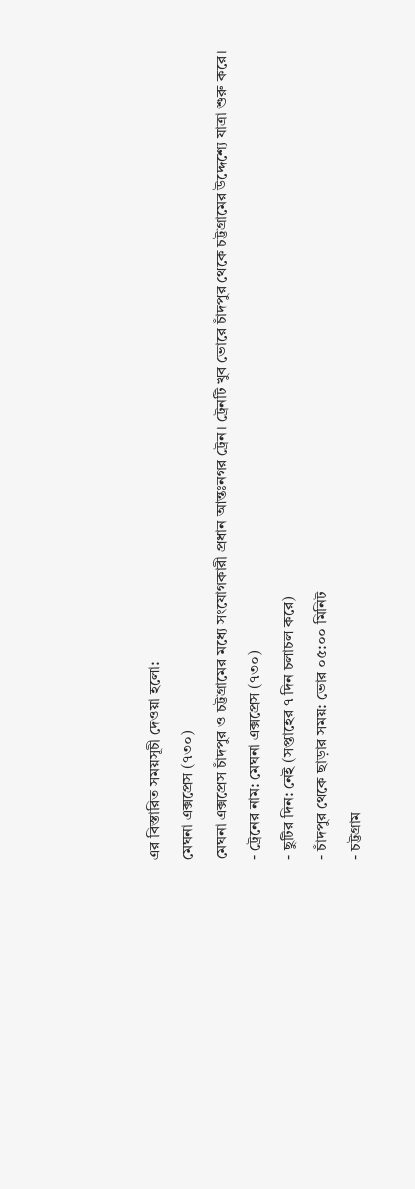এর বিস্তারিত সময়সূচী দেওয়া হলো:
মেঘনা এক্সপ্রেস (৭৩০)
মেঘনা এক্সপ্রেস চাঁদপুর ও চট্টগ্রামের মধ্যে সংযোগকারী প্রধান আন্তঃনগর ট্রেন। ট্রেনটি খুব ভোরে চাঁদপুর থেকে চট্টগ্রামের উদ্দেশ্যে যাত্রা শুরু করে।
- ট্রেনের নাম: মেঘনা এক্সপ্রেস (৭৩০)
- ছুটির দিন: নেই (সপ্তাহের ৭ দিন চলাচল করে)
- চাঁদপুর থেকে ছাড়ার সময়: ভোর ০৫:০০ মিনিট
- চট্টগ্রাম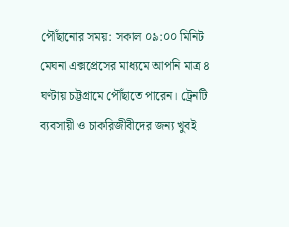পৌঁছানোর সময়: সকাল ০৯:০০ মিনিট
মেঘনা এক্সপ্রেসের মাধ্যমে আপনি মাত্র ৪ ঘণ্টায় চট্টগ্রামে পৌঁছাতে পারেন। ট্রেনটি ব্যবসায়ী ও চাকরিজীবীদের জন্য খুবই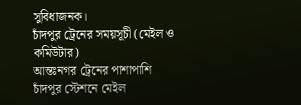সুবিধাজনক।
চাঁদপুর ট্রেনের সময়সূচী (মেইল ও কমিউটার)
আন্তঃনগর ট্রেনের পাশাপাশি চাঁদপুর স্টেশনে মেইল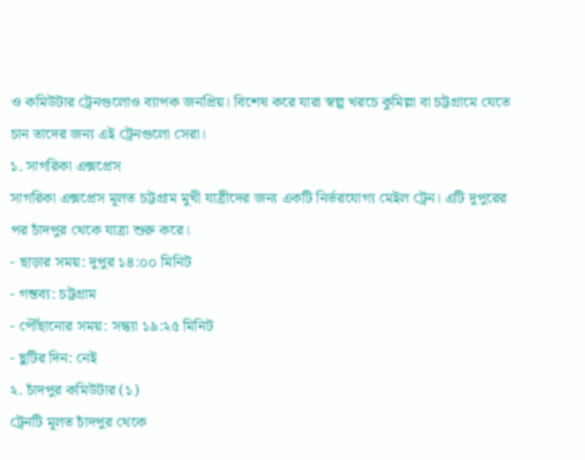ও কমিউটার ট্রেনগুলোও ব্যাপক জনপ্রিয়। বিশেষ করে যারা স্বল্প খরচে কুমিল্লা বা চট্টগ্রামে যেতে চান তাদের জন্য এই ট্রেনগুলো সেরা।
১. সাগরিকা এক্সপ্রেস
সাগরিকা এক্সপ্রেস মূলত চট্টগ্রাম মুখী যাত্রীদের জন্য একটি নির্ভরযোগ্য মেইল ট্রেন। এটি দুপুরের পর চাঁদপুর থেকে যাত্রা শুরু করে।
- ছাড়ার সময়: দুপুর ১৪:০০ মিনিট
- গন্তব্য: চট্টগ্রাম
- পৌঁছানোর সময়: সন্ধ্যা ১৯:২৫ মিনিট
- ছুটির দিন: নেই
২. চাঁদপুর কমিউটার (১)
ট্রেনটি মূলত চাঁদপুর থেকে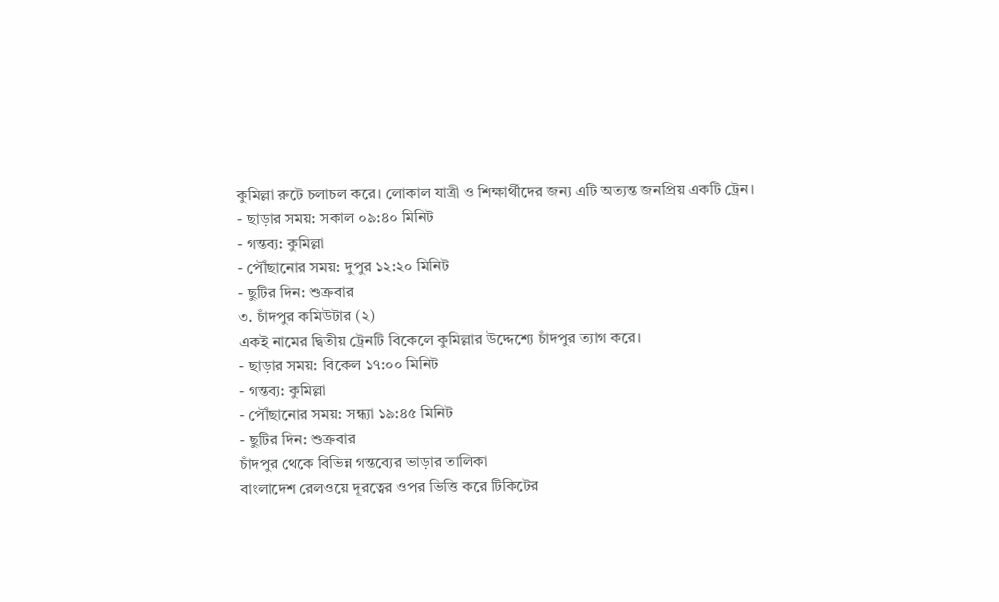কুমিল্লা রুটে চলাচল করে। লোকাল যাত্রী ও শিক্ষার্থীদের জন্য এটি অত্যন্ত জনপ্রিয় একটি ট্রেন।
- ছাড়ার সময়: সকাল ০৯:৪০ মিনিট
- গন্তব্য: কুমিল্লা
- পৌঁছানোর সময়: দুপুর ১২:২০ মিনিট
- ছুটির দিন: শুক্রবার
৩. চাঁদপুর কমিউটার (২)
একই নামের দ্বিতীয় ট্রেনটি বিকেলে কুমিল্লার উদ্দেশ্যে চাঁদপুর ত্যাগ করে।
- ছাড়ার সময়: বিকেল ১৭:০০ মিনিট
- গন্তব্য: কুমিল্লা
- পৌঁছানোর সময়: সন্ধ্যা ১৯:৪৫ মিনিট
- ছুটির দিন: শুক্রবার
চাঁদপুর থেকে বিভিন্ন গন্তব্যের ভাড়ার তালিকা
বাংলাদেশ রেলওয়ে দূরত্বের ওপর ভিত্তি করে টিকিটের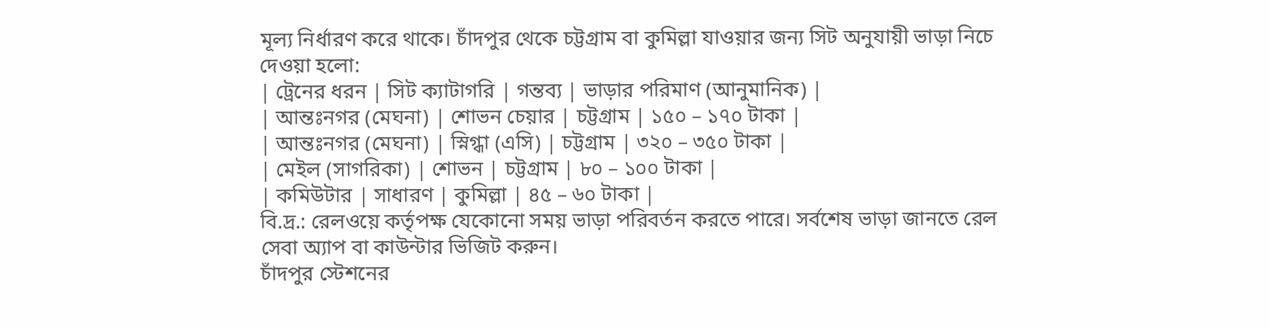মূল্য নির্ধারণ করে থাকে। চাঁদপুর থেকে চট্টগ্রাম বা কুমিল্লা যাওয়ার জন্য সিট অনুযায়ী ভাড়া নিচে দেওয়া হলো:
| ট্রেনের ধরন | সিট ক্যাটাগরি | গন্তব্য | ভাড়ার পরিমাণ (আনুমানিক) |
| আন্তঃনগর (মেঘনা) | শোভন চেয়ার | চট্টগ্রাম | ১৫০ – ১৭০ টাকা |
| আন্তঃনগর (মেঘনা) | স্নিগ্ধা (এসি) | চট্টগ্রাম | ৩২০ – ৩৫০ টাকা |
| মেইল (সাগরিকা) | শোভন | চট্টগ্রাম | ৮০ – ১০০ টাকা |
| কমিউটার | সাধারণ | কুমিল্লা | ৪৫ – ৬০ টাকা |
বি.দ্র.: রেলওয়ে কর্তৃপক্ষ যেকোনো সময় ভাড়া পরিবর্তন করতে পারে। সর্বশেষ ভাড়া জানতে রেল সেবা অ্যাপ বা কাউন্টার ভিজিট করুন।
চাঁদপুর স্টেশনের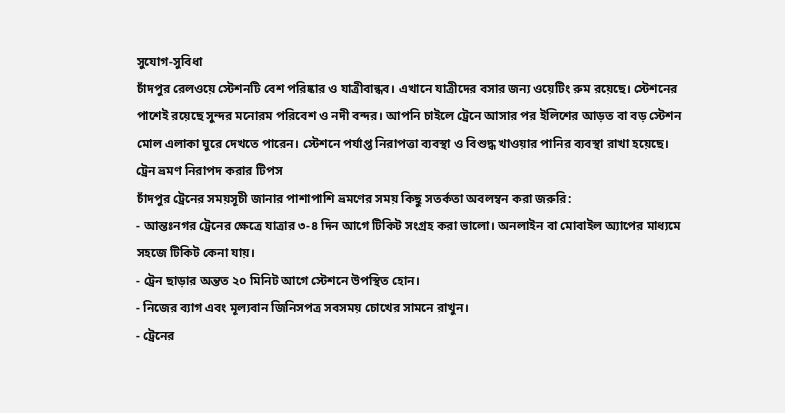সুযোগ-সুবিধা
চাঁদপুর রেলওয়ে স্টেশনটি বেশ পরিষ্কার ও যাত্রীবান্ধব। এখানে যাত্রীদের বসার জন্য ওয়েটিং রুম রয়েছে। স্টেশনের পাশেই রয়েছে সুন্দর মনোরম পরিবেশ ও নদী বন্দর। আপনি চাইলে ট্রেনে আসার পর ইলিশের আড়ত বা বড় স্টেশন মোল এলাকা ঘুরে দেখতে পারেন। স্টেশনে পর্যাপ্ত নিরাপত্তা ব্যবস্থা ও বিশুদ্ধ খাওয়ার পানির ব্যবস্থা রাখা হয়েছে।
ট্রেন ভ্রমণ নিরাপদ করার টিপস
চাঁদপুর ট্রেনের সময়সূচী জানার পাশাপাশি ভ্রমণের সময় কিছু সতর্কতা অবলম্বন করা জরুরি:
- আন্তঃনগর ট্রেনের ক্ষেত্রে যাত্রার ৩-৪ দিন আগে টিকিট সংগ্রহ করা ভালো। অনলাইন বা মোবাইল অ্যাপের মাধ্যমে সহজে টিকিট কেনা যায়।
- ট্রেন ছাড়ার অন্তত ২০ মিনিট আগে স্টেশনে উপস্থিত হোন।
- নিজের ব্যাগ এবং মূল্যবান জিনিসপত্র সবসময় চোখের সামনে রাখুন।
- ট্রেনের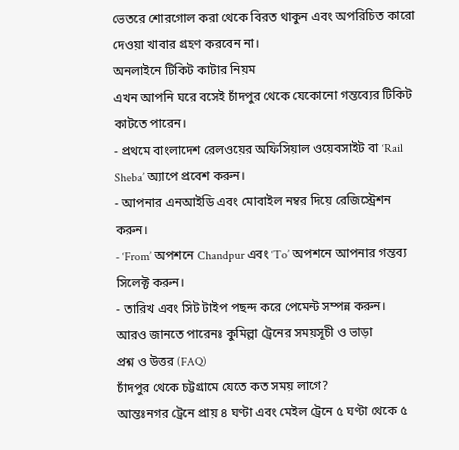ভেতরে শোরগোল করা থেকে বিরত থাকুন এবং অপরিচিত কারো দেওয়া খাবার গ্রহণ করবেন না।
অনলাইনে টিকিট কাটার নিয়ম
এখন আপনি ঘরে বসেই চাঁদপুর থেকে যেকোনো গন্তব্যের টিকিট কাটতে পারেন।
- প্রথমে বাংলাদেশ রেলওয়ের অফিসিয়াল ওয়েবসাইট বা ‘Rail Sheba’ অ্যাপে প্রবেশ করুন।
- আপনার এনআইডি এবং মোবাইল নম্বর দিয়ে রেজিস্ট্রেশন করুন।
- ‘From’ অপশনে Chandpur এবং ‘To’ অপশনে আপনার গন্তব্য সিলেক্ট করুন।
- তারিখ এবং সিট টাইপ পছন্দ করে পেমেন্ট সম্পন্ন করুন।
আরও জানতে পারেনঃ কুমিল্লা ট্রেনের সময়সূচী ও ভাড়া
প্রশ্ন ও উত্তর (FAQ)
চাঁদপুর থেকে চট্টগ্রামে যেতে কত সময় লাগে?
আন্তঃনগর ট্রেনে প্রায় ৪ ঘণ্টা এবং মেইল ট্রেনে ৫ ঘণ্টা থেকে ৫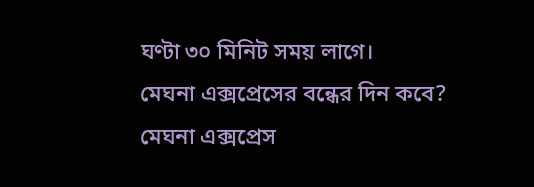ঘণ্টা ৩০ মিনিট সময় লাগে।
মেঘনা এক্সপ্রেসের বন্ধের দিন কবে?
মেঘনা এক্সপ্রেস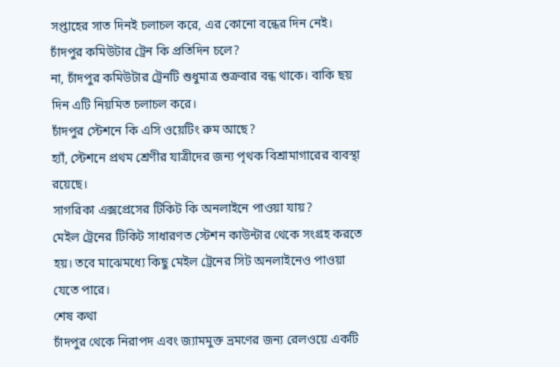সপ্তাহের সাত দিনই চলাচল করে, এর কোনো বন্ধের দিন নেই।
চাঁদপুর কমিউটার ট্রেন কি প্রতিদিন চলে?
না, চাঁদপুর কমিউটার ট্রেনটি শুধুমাত্র শুক্রবার বন্ধ থাকে। বাকি ছয় দিন এটি নিয়মিত চলাচল করে।
চাঁদপুর স্টেশনে কি এসি ওয়েটিং রুম আছে?
হ্যাঁ, স্টেশনে প্রথম শ্রেণীর যাত্রীদের জন্য পৃথক বিশ্রামাগারের ব্যবস্থা রয়েছে।
সাগরিকা এক্সপ্রেসের টিকিট কি অনলাইনে পাওয়া যায়?
মেইল ট্রেনের টিকিট সাধারণত স্টেশন কাউন্টার থেকে সংগ্রহ করতে হয়। তবে মাঝেমধ্যে কিছু মেইল ট্রেনের সিট অনলাইনেও পাওয়া যেতে পারে।
শেষ কথা
চাঁদপুর থেকে নিরাপদ এবং জ্যামমুক্ত ভ্রমণের জন্য রেলওয়ে একটি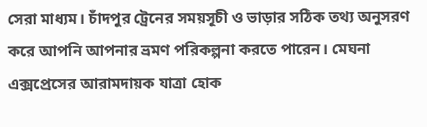সেরা মাধ্যম। চাঁদপুর ট্রেনের সময়সূচী ও ভাড়ার সঠিক তথ্য অনুসরণ করে আপনি আপনার ভ্রমণ পরিকল্পনা করতে পারেন। মেঘনা এক্সপ্রেসের আরামদায়ক যাত্রা হোক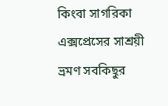কিংবা সাগরিকা এক্সপ্রেসের সাশ্রয়ী ভ্রমণ সবকিছুর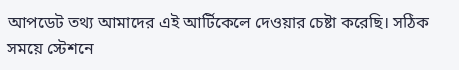আপডেট তথ্য আমাদের এই আর্টিকেলে দেওয়ার চেষ্টা করেছি। সঠিক সময়ে স্টেশনে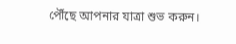পৌঁছে আপনার যাত্রা শুভ করুন।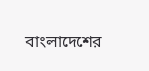বাংলাদেশের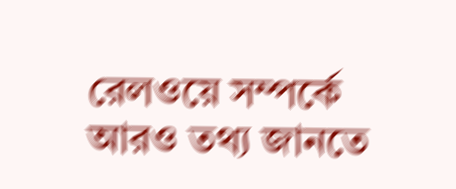রেলওয়ে সম্পর্কে আরও তথ্য জানতে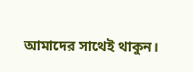আমাদের সাথেই থাকুন।